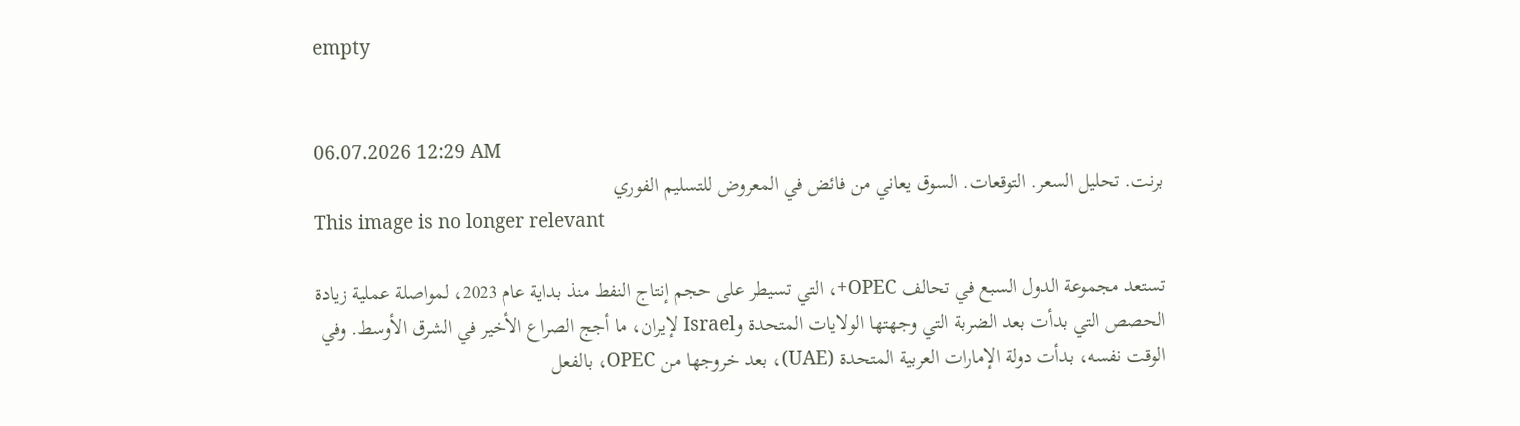empty


06.07.2026 12:29 AM
برنت. تحليل السعر. التوقعات. السوق يعاني من فائض في المعروض للتسليم الفوري
This image is no longer relevant

تستعد مجموعة الدول السبع في تحالف OPEC+، التي تسيطر على حجم إنتاج النفط منذ بداية عام 2023، لمواصلة عملية زيادة الحصص التي بدأت بعد الضربة التي وجهتها الولايات المتحدة وIsrael لإيران، ما أجج الصراع الأخير في الشرق الأوسط. وفي الوقت نفسه، بدأت دولة الإمارات العربية المتحدة (UAE)، بعد خروجها من OPEC، بالفعل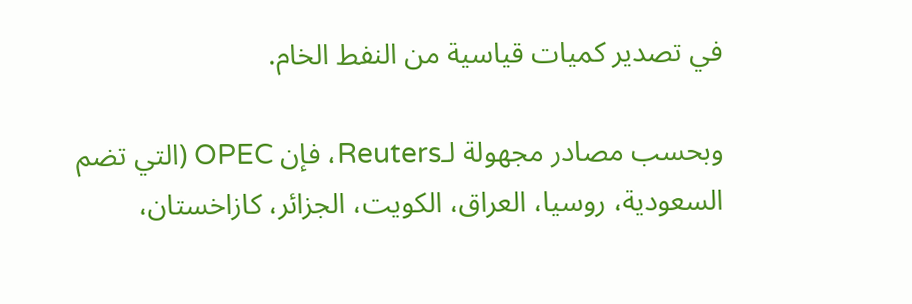في تصدير كميات قياسية من النفط الخام.

وبحسب مصادر مجهولة لـReuters، فإن OPEC (التي تضم السعودية، روسيا، العراق، الكويت، الجزائر، كازاخستان،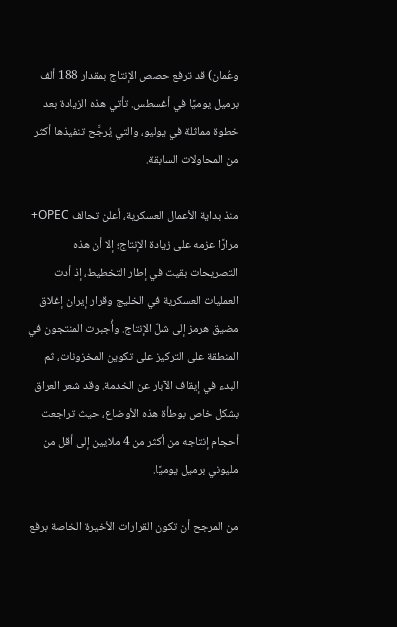وعُمان) قد ترفع حصص الإنتاج بمقدار 188 ألف برميل يوميًا في أغسطس. تأتي هذه الزيادة بعد خطوة مماثلة في يوليو، والتي يُرجَّح تنفيذها أكثر من المحاولات السابقة.

منذ بداية الأعمال العسكرية، أعلن تحالف OPEC+ مرارًا عزمه على زيادة الإنتاج؛ إلا أن هذه التصريحات بقيت في إطار التخطيط، إذ أدت العمليات العسكرية في الخليج وقرار إيران إغلاق مضيق هرمز إلى شلّ الإنتاج. وأُجبرت المنتجون في المنطقة على التركيز على تكوين المخزونات، ثم البدء في إيقاف الآبار عن الخدمة. وقد شعر العراق بشكل خاص بوطأة هذه الأوضاع، حيث تراجعت أحجام إنتاجه من أكثر من 4 ملايين إلى أقل من مليوني برميل يوميًا.

من المرجح أن تكون القرارات الأخيرة الخاصة برفع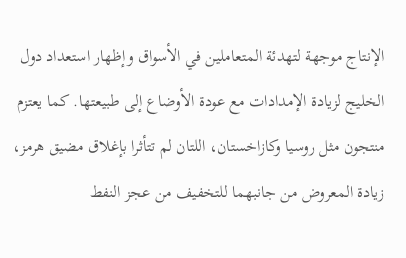الإنتاج موجهة لتهدئة المتعاملين في الأسواق وإظهار استعداد دول الخليج لزيادة الإمدادات مع عودة الأوضاع إلى طبيعتها. كما يعتزم منتجون مثل روسيا وكازاخستان، اللتان لم تتأثرا بإغلاق مضيق هرمز، زيادة المعروض من جانبهما للتخفيف من عجز النفط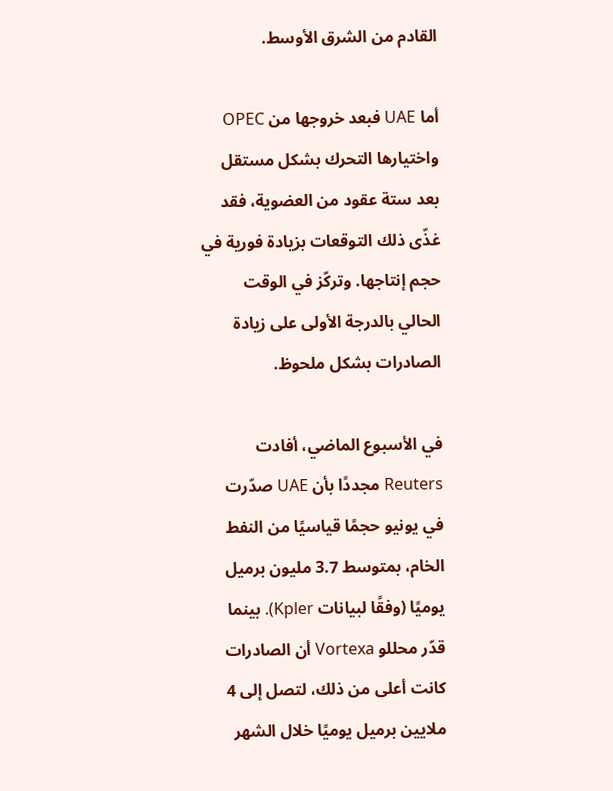القادم من الشرق الأوسط.

أما UAE فبعد خروجها من OPEC واختيارها التحرك بشكل مستقل بعد ستة عقود من العضوية، فقد غذّى ذلك التوقعات بزيادة فورية في حجم إنتاجها. وتركّز في الوقت الحالي بالدرجة الأولى على زيادة الصادرات بشكل ملحوظ.

في الأسبوع الماضي، أفادت Reuters مجددًا بأن UAE صدّرت في يونيو حجمًا قياسيًا من النفط الخام، بمتوسط 3.7 مليون برميل يوميًا (وفقًا لبيانات Kpler). بينما قدّر محللو Vortexa أن الصادرات كانت أعلى من ذلك، لتصل إلى 4 ملايين برميل يوميًا خلال الشهر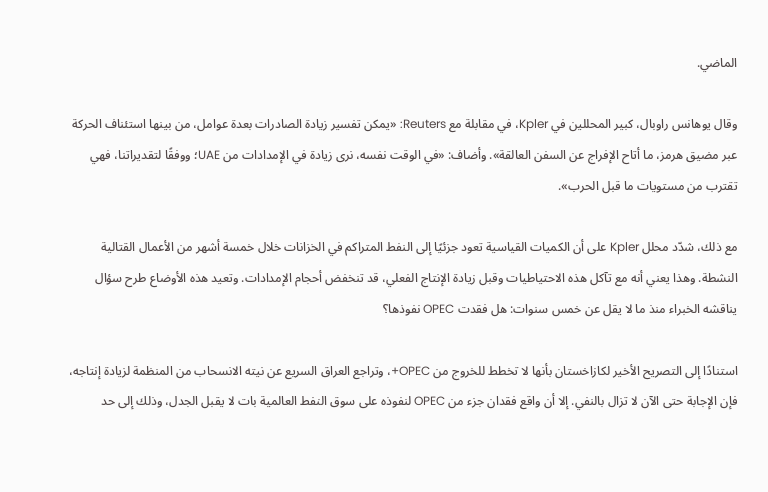الماضي.

وقال يوهانس راوبال، كبير المحللين في Kpler، في مقابلة مع Reuters: «يمكن تفسير زيادة الصادرات بعدة عوامل، من بينها استئناف الحركة عبر مضيق هرمز، ما أتاح الإفراج عن السفن العالقة». وأضاف: «في الوقت نفسه، نرى زيادة في الإمدادات من UAE؛ ووفقًا لتقديراتنا، فهي تقترب من مستويات ما قبل الحرب».

مع ذلك، شدّد محلل Kpler على أن الكميات القياسية تعود جزئيًا إلى النفط المتراكم في الخزانات خلال خمسة أشهر من الأعمال القتالية النشطة. وهذا يعني أنه مع تآكل هذه الاحتياطيات وقبل زيادة الإنتاج الفعلي، قد تنخفض أحجام الإمدادات. وتعيد هذه الأوضاع طرح سؤال يناقشه الخبراء منذ ما لا يقل عن خمس سنوات: هل فقدت OPEC نفوذها؟

استنادًا إلى التصريح الأخير لكازاخستان بأنها لا تخطط للخروج من OPEC+، وتراجع العراق السريع عن نيته الانسحاب من المنظمة لزيادة إنتاجه، فإن الإجابة حتى الآن لا تزال بالنفي. إلا أن واقع فقدان جزء من OPEC لنفوذه على سوق النفط العالمية بات لا يقبل الجدل، وذلك إلى حد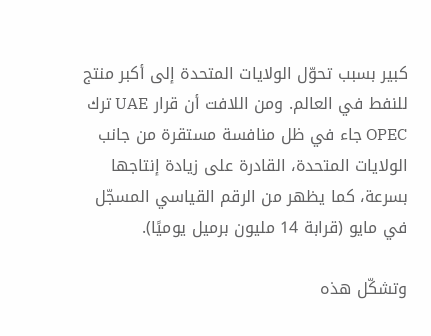كبير بسبب تحوّل الولايات المتحدة إلى أكبر منتج للنفط في العالم. ومن اللافت أن قرار UAE ترك OPEC جاء في ظل منافسة مستقرة من جانب الولايات المتحدة، القادرة على زيادة إنتاجها بسرعة، كما يظهر من الرقم القياسي المسجّل في مايو (قرابة 14 مليون برميل يوميًا).

وتشكّل هذه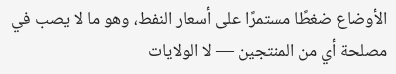الأوضاع ضغطًا مستمرًا على أسعار النفط، وهو ما لا يصب في مصلحة أي من المنتجين — لا الولايات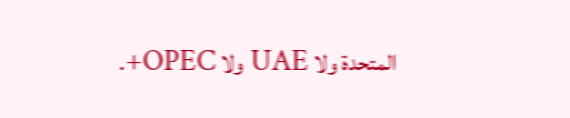المتحدة ولا UAE ولا OPEC+.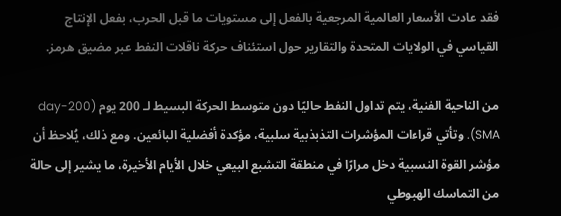فقد عادت الأسعار العالمية المرجعية بالفعل إلى مستويات ما قبل الحرب، بفعل الإنتاج القياسي في الولايات المتحدة والتقارير حول استئناف حركة ناقلات النفط عبر مضيق هرمز.

من الناحية الفنية، يتم تداول النفط حاليًا دون متوسط الحركة البسيط لـ 200 يوم (200-day SMA). وتأتي قراءات المؤشرات التذبذبية سلبية، مؤكدة أفضلية البائعين. ومع ذلك، يُلاحظ أن مؤشر القوة النسبية دخل مرارًا في منطقة التشبع البيعي خلال الأيام الأخيرة، ما يشير إلى حالة من التماسك الهبوطي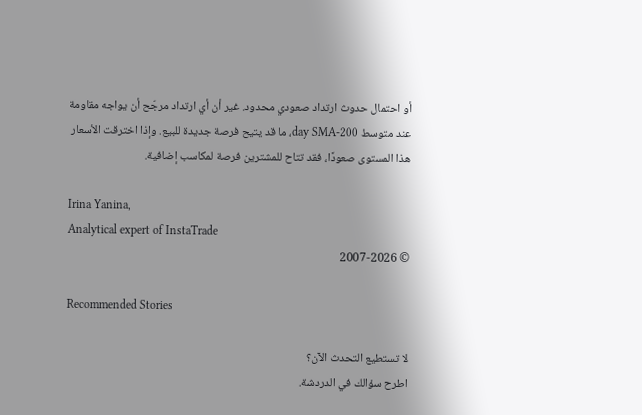أو احتمال حدوث ارتداد صعودي محدود. غير أن أي ارتداد مرجّح أن يواجه مقاومة عند متوسط 200-day SMA، ما قد يتيح فرصة جديدة للبيع. وإذا اخترقت الأسعار هذا المستوى صعودًا، فقد تتاح للمشترين فرصة لمكاسب إضافية.

Irina Yanina,
Analytical expert of InstaTrade
© 2007-2026

Recommended Stories

لا تستطيع التحدث الآن؟
اطرح سؤالك في الدردشة.